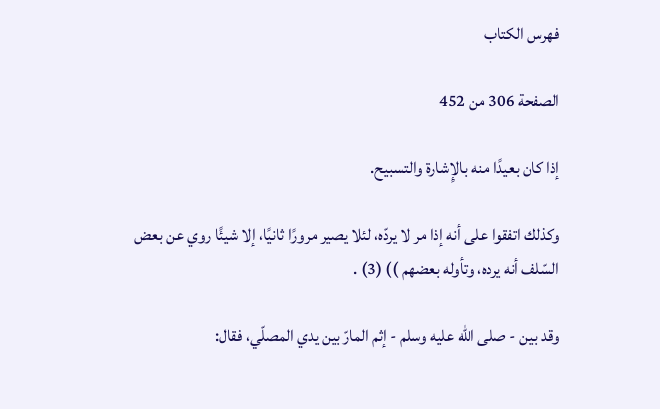فهرس الكتاب

الصفحة 306 من 452

إذا كان بعيدًا منه بالإِشارة والتسبيح.

وكذلك اتفقوا على أنه إذا مر لا يردّه، لئلا يصير مرورًا ثانيًا، إلا شيئًا روي عن بعض السّلف أنه يرده، وتأوله بعضهم )) (3) .

وقد بين - صلى الله عليه وسلم - إثم المارّ بين يدي المصلّي، فقال: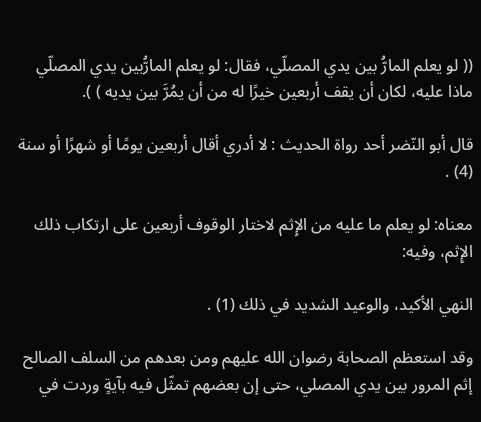(( لو يعلم المارُّ بين يدي المصلّي، فقال: لو يعلم المارُّبين يدي المصلّي ماذا عليه، لكان أن يقف أربعين خيرًا له من أن يمُرَّ بين يديه ) ).

قال أبو النّضر أحد رواة الحديث : لا أدري أقال أربعين يومًا أو شهرًا أو سنة (4) .

معناه: لو يعلم ما عليه من الإِثم لاختار الوقوف أربعين على ارتكاب ذلك الإِثم، وفيه:

النهي الأكيد، والوعيد الشديد في ذلك (1) .

وقد استعظم الصحابة رضوان الله عليهم ومن بعدهم من السلف الصالح إثم المرور بين يدي المصلي، حتى إن بعضهم تمثّل فيه بآيةٍ وردت في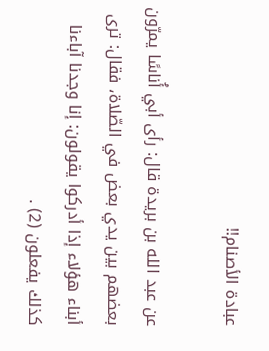عبادة الأصنام!!

عن عبد الله بن بريدة قال: رأى أبي أُناسًا يمرّون بعضهم بين يدي بعض في الصّلاة، فقال: ترى أبناء هؤلاء إذا أدركوا يقولون: إنا وجدنا آباءنا كذلك يفعلون (2) .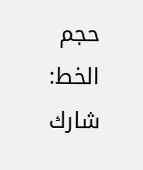حجم الخط:
شارك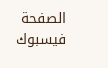الصفحة
فيسبوك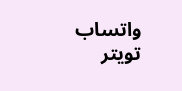واتساب تويتر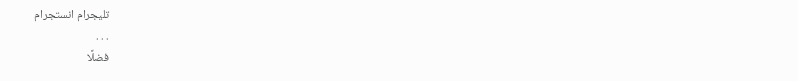تليجرام انستجرام
. . .
فضلًا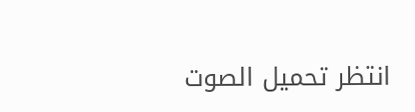انتظر تحميل الصوت